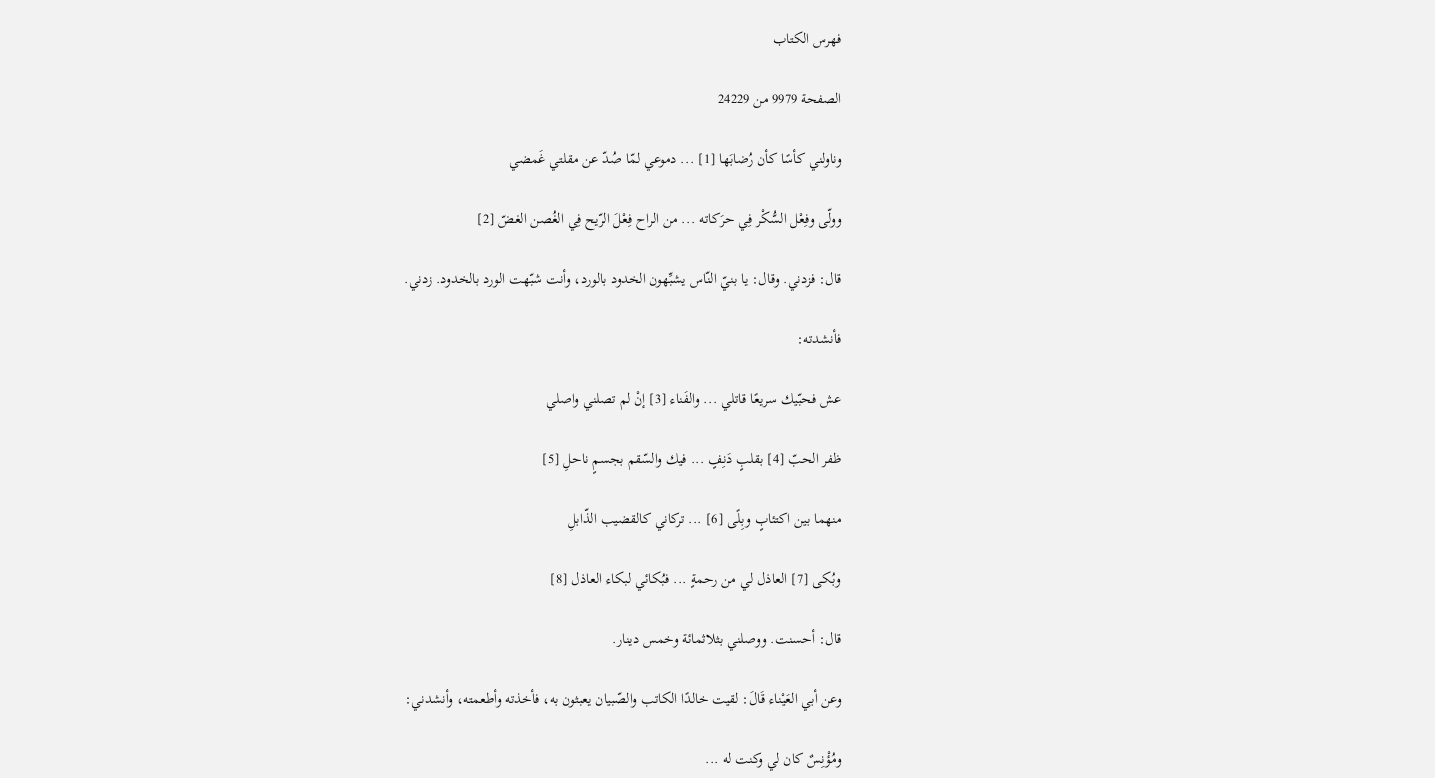فهرس الكتاب

الصفحة 9979 من 24229

وناولني كأسًا كأن رُضابَها [1] ... دموعي لمّا صُدّ عن مقلتي غَمضي

وولّى وفِعْل السُّكْر فِي حرَكاته ... من الراح فِعْلَ الرّيح فِي الغُصن الغضّ [2]

قال: فزدني. وقال: يا بنيّ النّاس يشبِّهون الخدود بالورد، وأنت شبّهت الورد بالخدود. زدني.

فأنشدته:

عش فحبّيك سريعًا قاتلي ... والفَناء [3] إنْ لم تصلني واصلي

ظفر الحبّ [4] بقلبٍ دَنِفٍ ... فيك والسّقم بجسمٍ ناحلِ [5]

منهما بين اكتئابٍ وبِلًى [6] ... تركاني كالقضيب الذّابلِ

وبُكى [7] العاذل لي من رحمةٍ ... فبُكائي لبكاء العاذل [8]

قال: أحسنت. ووصلني بثلاثمائة وخمس دينار.

وعن أبي العَيْناء قَالَ: لقيت خالدًا الكاتب والصّبيان يعبثون به، فأخذته وأطعمته، وأنشدني:

ومُؤْنِسٌ كان لي وكنت له ...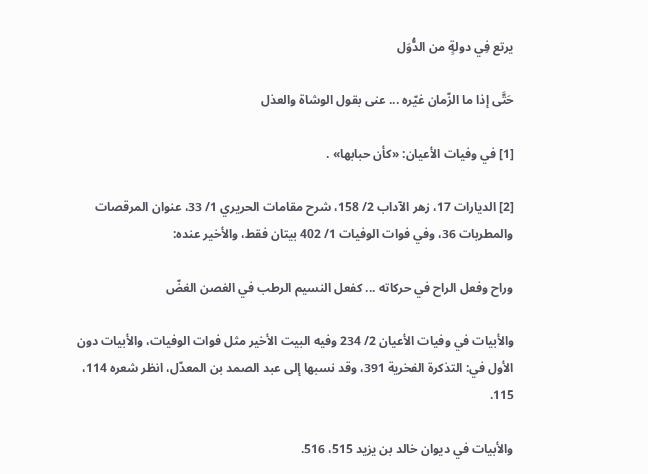يرتع فِي دولةٍ من الدُّوَل

حَتَّى إذا ما الزّمان غيّره ... عنى بقول الوشاة والعذل

[1] في وفيات الأعيان: «كأن حبابها» .

[2] الديارات 17، زهر الآداب 2/ 158، شرح مقامات الحريري 1/ 33، عنوان المرقصات والمطربات 36، وفي فوات الوفيات 1/ 402 بيتان فقط، والأخير عنده:

وراح وفعل الراح في حركاته ... كفعل النسيم الرطب في الغصن الغضّ

والأبيات في وفيات الأعيان 2/ 234 وفيه البيت الأخير مثل فوات الوفيات، والأبيات دون الأول في: التذكرة الفخرية 391، وقد نسبها إلى عبد الصمد بن المعدّل، انظر شعره 114، 115.

والأبيات في ديوان خالد بن يزيد 515، 516.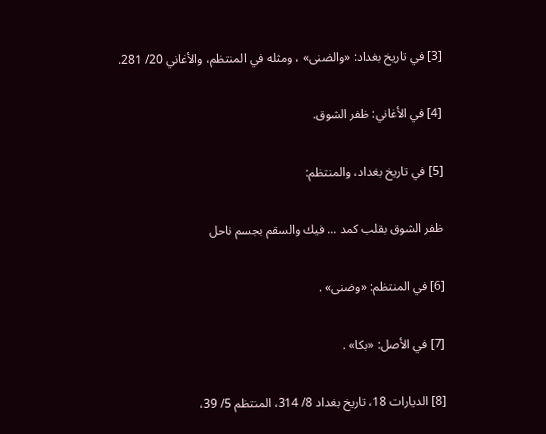[3] في تاريخ بغداد: «والضنى» ، ومثله في المنتظم، والأغاني 20/ 281.

[4] في الأغاني: ظفر الشوق.

[5] في تاريخ بغداد، والمنتظم:

ظفر الشوق بقلب كمد ... فيك والسقم بجسم ناحل

[6] في المنتظم: «وضنى» .

[7] في الأصل: «بكا» .

[8] الديارات 18، تاريخ بغداد 8/ 314، المنتظم 5/ 39،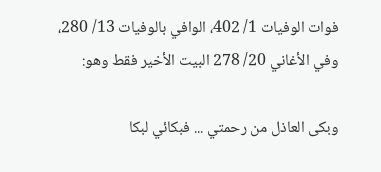فوات الوفيات 1/ 402، الوافي بالوفيات 13/ 280، وفي الأغاني 20/ 278 البيت الأخير فقط وهو:

وبكى العاذل من رحمتي ... فبكائي لبكا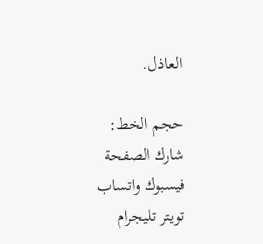العاذل.

حجم الخط:
شارك الصفحة
فيسبوك واتساب تويتر تليجرام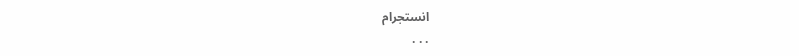انستجرام
. . .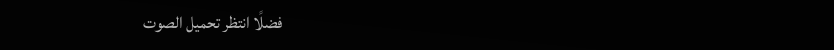فضلًا انتظر تحميل الصوت